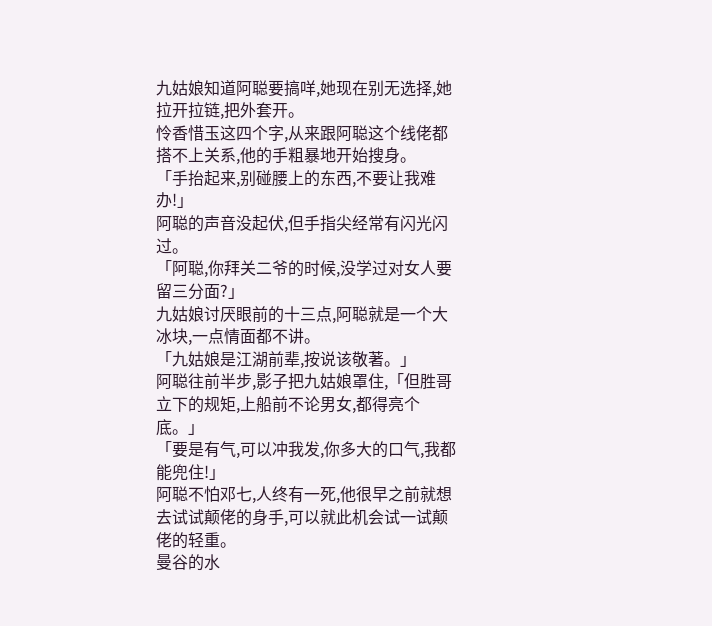九姑娘知道阿聪要搞咩,她现在别无选择,她拉开拉链,把外套开。
怜香惜玉这四个字,从来跟阿聪这个线佬都搭不上关系,他的手粗暴地开始搜身。
「手抬起来,别碰腰上的东西,不要让我难办!」
阿聪的声音没起伏,但手指尖经常有闪光闪过。
「阿聪,你拜关二爷的时候,没学过对女人要留三分面?」
九姑娘讨厌眼前的十三点,阿聪就是一个大冰块,一点情面都不讲。
「九姑娘是江湖前辈,按说该敬著。」
阿聪往前半步,影子把九姑娘罩住,「但胜哥立下的规矩,上船前不论男女,都得亮个底。」
「要是有气,可以冲我发,你多大的口气,我都能兜住!」
阿聪不怕邓七,人终有一死,他很早之前就想去试试颠佬的身手,可以就此机会试一试颠佬的轻重。
曼谷的水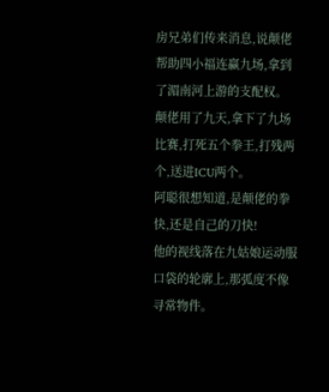房兄弟们传来消息,说颠佬帮助四小福连赢九场,拿到了湄南河上游的支配权。
颠佬用了九天,拿下了九场比赛,打死五个拳王,打残两个,送进ICU两个。
阿聪很想知道,是颠佬的拳快,还是自己的刀快!
他的视线落在九姑娘运动服口袋的轮廓上,那弧度不像寻常物件。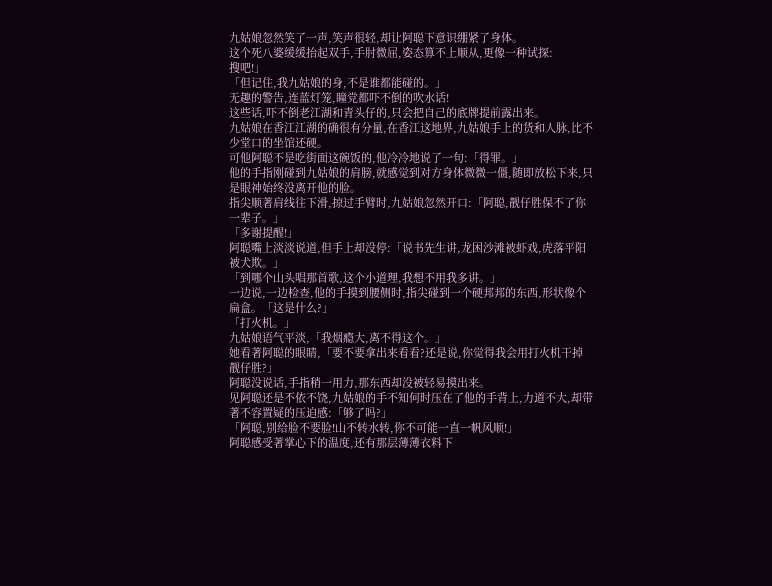九姑娘忽然笑了一声,笑声很轻,却让阿聪下意识绷紧了身体。
这个死八婆缓缓抬起双手,手肘微屈,姿态算不上顺从,更像一种试探:
搜吧!」
「但记住,我九姑娘的身,不是谁都能碰的。」
无趣的警告,连蓝灯笼,瞳党都吓不倒的吹水话!
这些话,吓不倒老江湖和青头仔的,只会把自己的底牌提前露出来。
九姑娘在香江江湖的确很有分量,在香江这地界,九姑娘手上的货和人脉,比不少堂口的坐馆还硬。
可他阿聪不是吃街面这碗饭的,他冷冷地说了一句:「得罪。」
他的手指刚碰到九姑娘的肩膀,就感觉到对方身体微微一僵,随即放松下来,只是眼神始终没离开他的脸。
指尖顺著肩线往下滑,掠过手臂时,九姑娘忽然开口:「阿聪,靓仔胜保不了你一辈子。」
「多谢提醒!」
阿聪嘴上淡淡说道,但手上却没停:「说书先生讲,龙困沙滩被虾戏,虎落平阳被犬欺。」
「到哪个山头唱那首歌,这个小道理,我想不用我多讲。」
一边说,一边检查,他的手摸到腰侧时,指尖碰到一个硬邦邦的东西,形状像个扁盒。「这是什么?」
「打火机。」
九姑娘语气平淡,「我烟瘾大,离不得这个。」
她看著阿聪的眼睛,「要不要拿出来看看?还是说,你觉得我会用打火机干掉靓仔胜?」
阿聪没说话,手指稍一用力,那东西却没被轻易摸出来。
见阿聪还是不依不饶,九姑娘的手不知何时压在了他的手背上,力道不大,却带著不容置疑的压迫感:「够了吗?」
「阿聪,别给脸不要脸!山不转水转,你不可能一直一帆风顺!」
阿聪感受著掌心下的温度,还有那层薄薄衣料下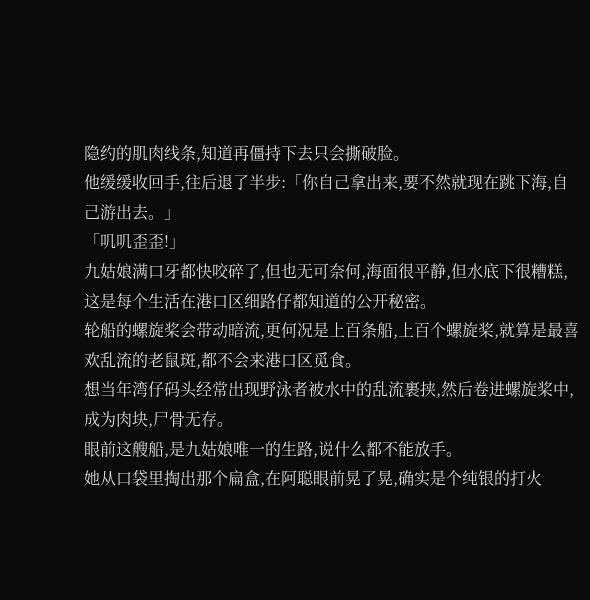隐约的肌肉线条,知道再僵持下去只会撕破脸。
他缓缓收回手,往后退了半步:「你自己拿出来,要不然就现在跳下海,自己游出去。」
「叽叽歪歪!」
九姑娘满口牙都快咬碎了,但也无可奈何,海面很平静,但水底下很糟糕,这是每个生活在港口区细路仔都知道的公开秘密。
轮船的螺旋桨会带动暗流,更何况是上百条船,上百个螺旋桨,就算是最喜欢乱流的老鼠斑,都不会来港口区觅食。
想当年湾仔码头经常出现野泳者被水中的乱流裹挟,然后卷进螺旋桨中,成为肉块,尸骨无存。
眼前这艘船,是九姑娘唯一的生路,说什么都不能放手。
她从口袋里掏出那个扁盒,在阿聪眼前晃了晃,确实是个纯银的打火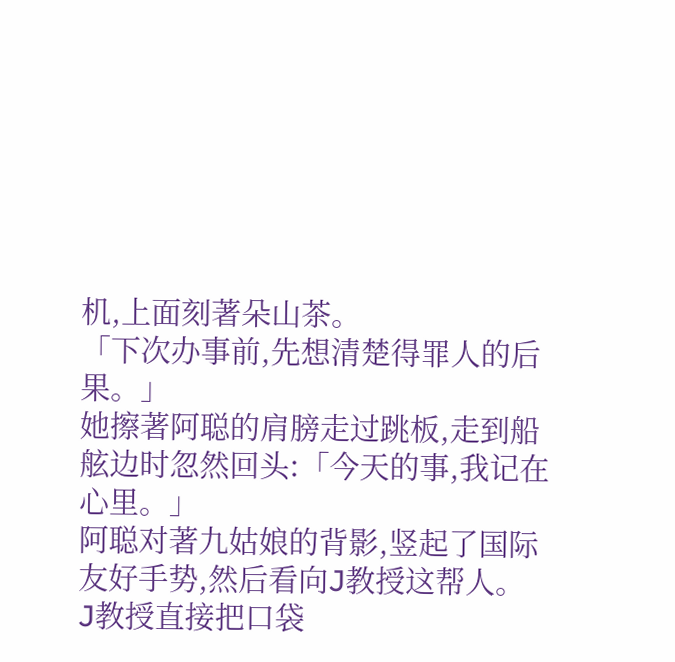机,上面刻著朵山茶。
「下次办事前,先想清楚得罪人的后果。」
她擦著阿聪的肩膀走过跳板,走到船舷边时忽然回头:「今天的事,我记在心里。」
阿聪对著九姑娘的背影,竖起了国际友好手势,然后看向J教授这帮人。
J教授直接把口袋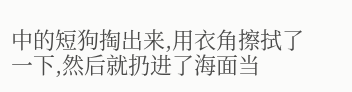中的短狗掏出来,用衣角擦拭了一下,然后就扔进了海面当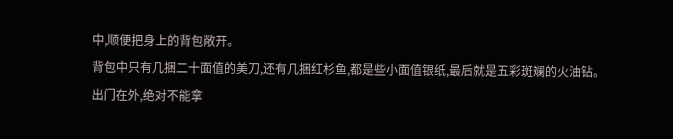中,顺便把身上的背包敞开。
背包中只有几捆二十面值的美刀,还有几捆红杉鱼,都是些小面值银纸,最后就是五彩斑斓的火油钻。
出门在外,绝对不能拿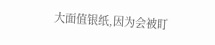大面值银纸,因为会被盯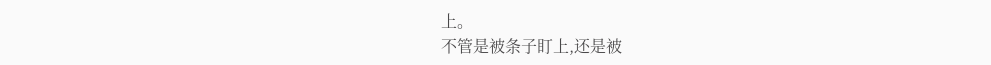上。
不管是被条子盯上,还是被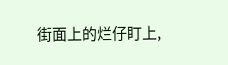街面上的烂仔盯上,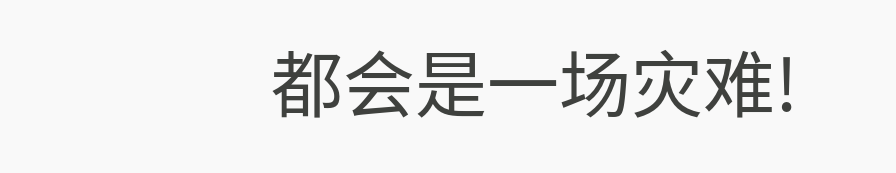都会是一场灾难!